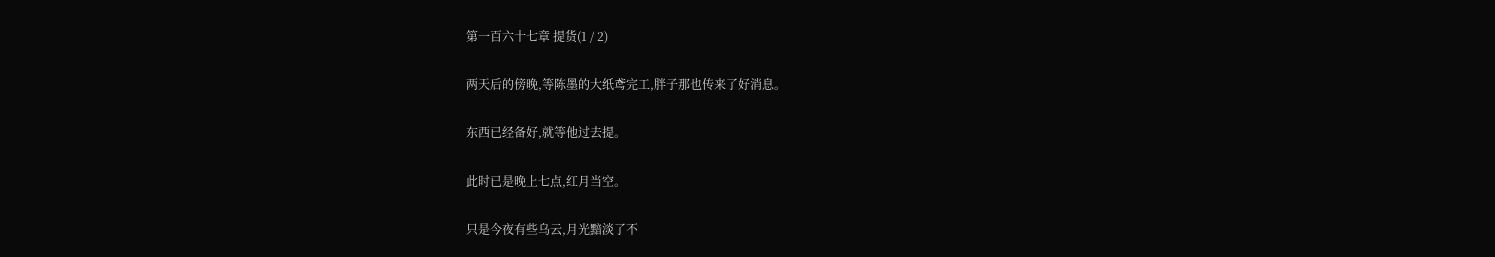第一百六十七章 提货(1 / 2)

两天后的傍晚,等陈墨的大纸鸢完工,胖子那也传来了好消息。

东西已经备好,就等他过去提。

此时已是晚上七点,红月当空。

只是今夜有些乌云,月光黯淡了不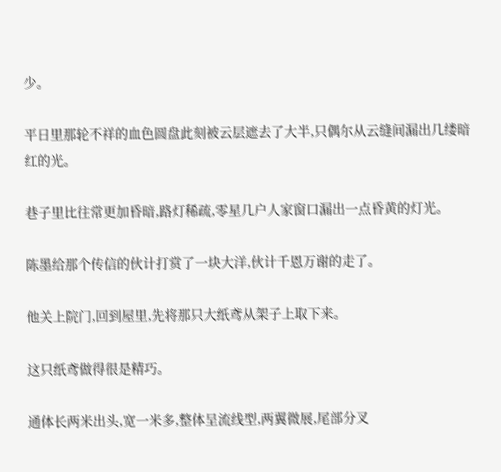少。

平日里那轮不祥的血色圆盘此刻被云层遮去了大半,只偶尔从云缝间漏出几缕暗红的光。

巷子里比往常更加昏暗,路灯稀疏,零星几户人家窗口漏出一点昏黄的灯光。

陈墨给那个传信的伙计打赏了一块大洋,伙计千恩万谢的走了。

他关上院门,回到屋里,先将那只大纸鸢从架子上取下来。

这只纸鸢做得很是精巧。

通体长两米出头,宽一米多,整体呈流线型,两翼微展,尾部分叉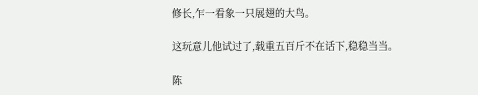修长,乍一看象一只展翅的大鸟。

这玩意儿他试过了,载重五百斤不在话下,稳稳当当。

陈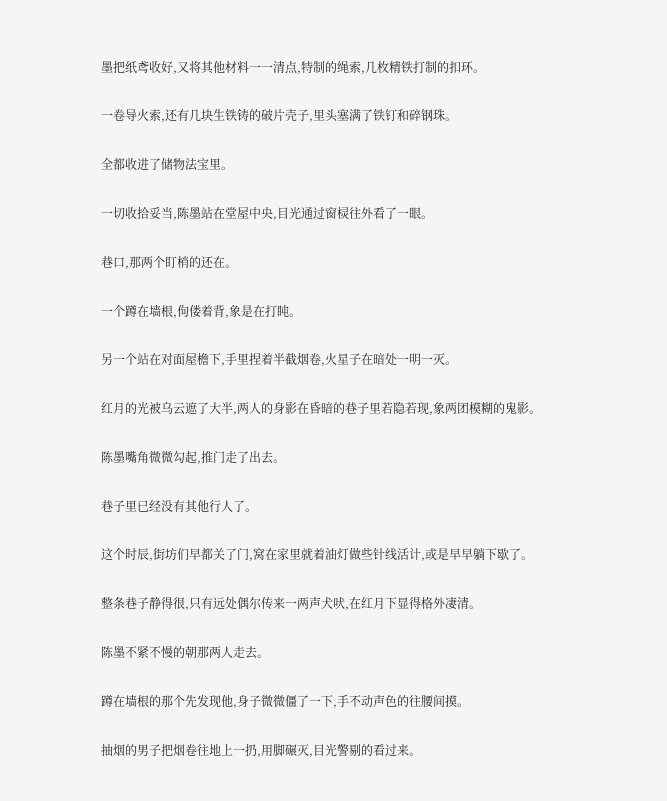墨把纸鸢收好,又将其他材料一一清点,特制的绳索,几枚精铁打制的扣环。

一卷导火索,还有几块生铁铸的破片壳子,里头塞满了铁钉和碎钢珠。

全都收进了储物法宝里。

一切收拾妥当,陈墨站在堂屋中央,目光通过窗棂往外看了一眼。

巷口,那两个盯梢的还在。

一个蹲在墙根,佝偻着背,象是在打盹。

另一个站在对面屋檐下,手里捏着半截烟卷,火星子在暗处一明一灭。

红月的光被乌云遮了大半,两人的身影在昏暗的巷子里若隐若现,象两团模糊的鬼影。

陈墨嘴角微微勾起,推门走了出去。

巷子里已经没有其他行人了。

这个时辰,街坊们早都关了门,窝在家里就着油灯做些针线活计,或是早早躺下歇了。

整条巷子静得很,只有远处偶尔传来一两声犬吠,在红月下显得格外凄清。

陈墨不紧不慢的朝那两人走去。

蹲在墙根的那个先发现他,身子微微僵了一下,手不动声色的往腰间摸。

抽烟的男子把烟卷往地上一扔,用脚碾灭,目光警剔的看过来。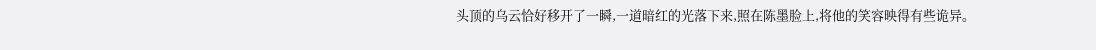头顶的乌云恰好移开了一瞬,一道暗红的光落下来,照在陈墨脸上,将他的笑容映得有些诡异。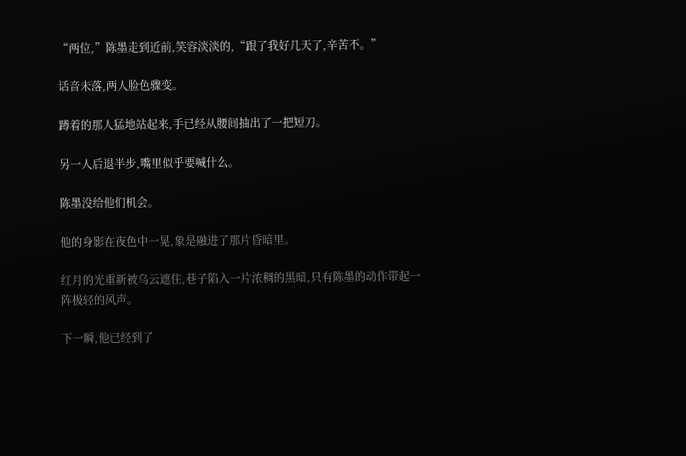“两位,”陈墨走到近前,笑容淡淡的,“跟了我好几天了,辛苦不。”

话音未落,两人脸色骤变。

蹲着的那人猛地站起来,手已经从腰间抽出了一把短刀。

另一人后退半步,嘴里似乎要喊什么。

陈墨没给他们机会。

他的身影在夜色中一晃,象是融进了那片昏暗里。

红月的光重新被乌云遮住,巷子陷入一片浓稠的黑暗,只有陈墨的动作带起一阵极轻的风声。

下一瞬,他已经到了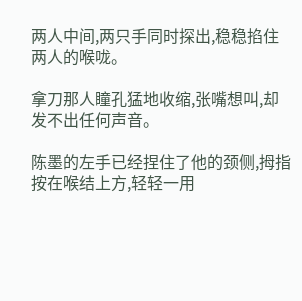两人中间,两只手同时探出,稳稳掐住两人的喉咙。

拿刀那人瞳孔猛地收缩,张嘴想叫,却发不出任何声音。

陈墨的左手已经捏住了他的颈侧,拇指按在喉结上方,轻轻一用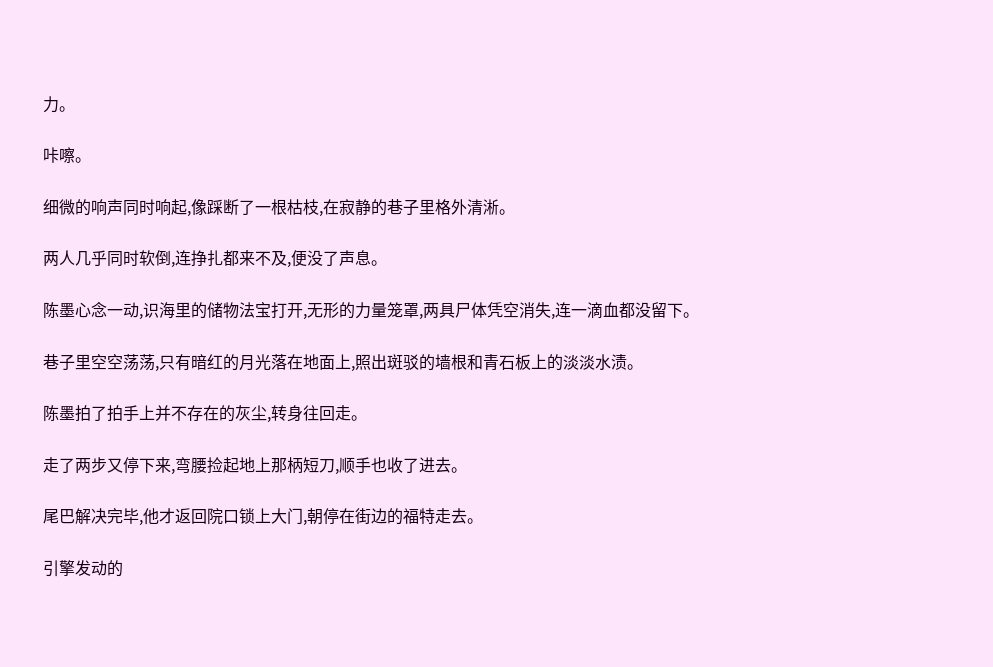力。

咔嚓。

细微的响声同时响起,像踩断了一根枯枝,在寂静的巷子里格外清淅。

两人几乎同时软倒,连挣扎都来不及,便没了声息。

陈墨心念一动,识海里的储物法宝打开,无形的力量笼罩,两具尸体凭空消失,连一滴血都没留下。

巷子里空空荡荡,只有暗红的月光落在地面上,照出斑驳的墙根和青石板上的淡淡水渍。

陈墨拍了拍手上并不存在的灰尘,转身往回走。

走了两步又停下来,弯腰捡起地上那柄短刀,顺手也收了进去。

尾巴解决完毕,他才返回院口锁上大门,朝停在街边的福特走去。

引擎发动的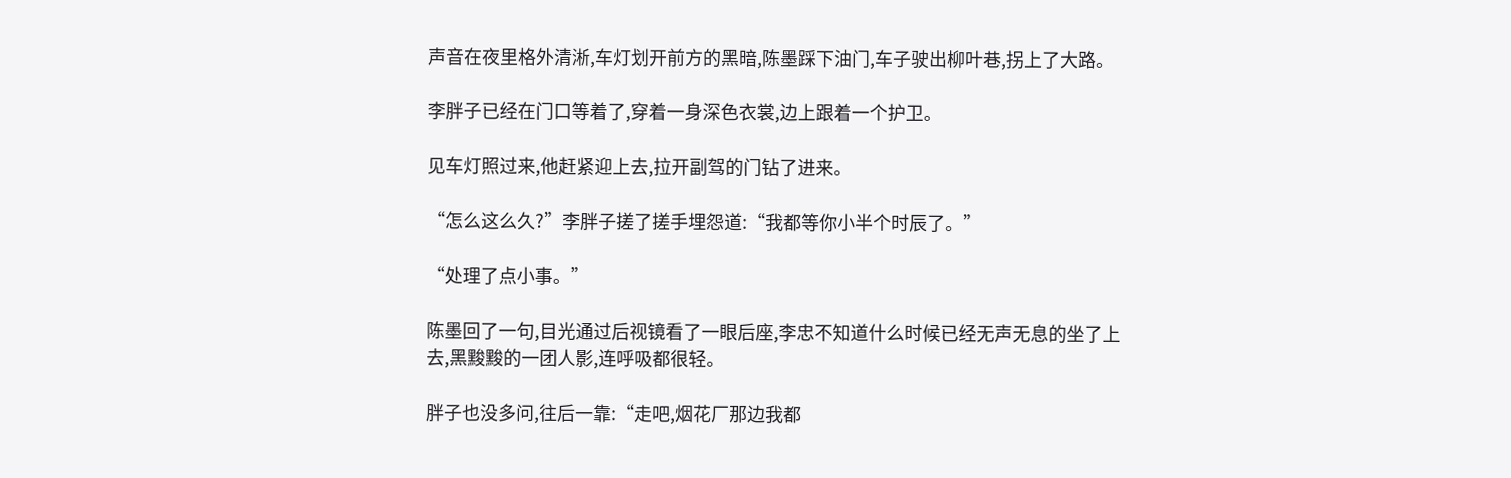声音在夜里格外清淅,车灯划开前方的黑暗,陈墨踩下油门,车子驶出柳叶巷,拐上了大路。

李胖子已经在门口等着了,穿着一身深色衣裳,边上跟着一个护卫。

见车灯照过来,他赶紧迎上去,拉开副驾的门钻了进来。

“怎么这么久?”李胖子搓了搓手埋怨道:“我都等你小半个时辰了。”

“处理了点小事。”

陈墨回了一句,目光通过后视镜看了一眼后座,李忠不知道什么时候已经无声无息的坐了上去,黑黢黢的一团人影,连呼吸都很轻。

胖子也没多问,往后一靠:“走吧,烟花厂那边我都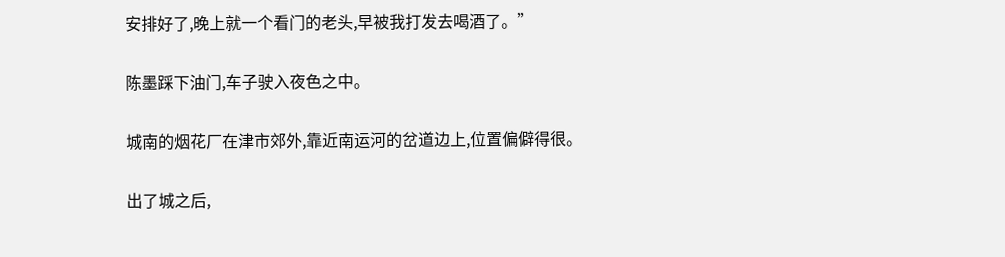安排好了,晚上就一个看门的老头,早被我打发去喝酒了。”

陈墨踩下油门,车子驶入夜色之中。

城南的烟花厂在津市郊外,靠近南运河的岔道边上,位置偏僻得很。

出了城之后,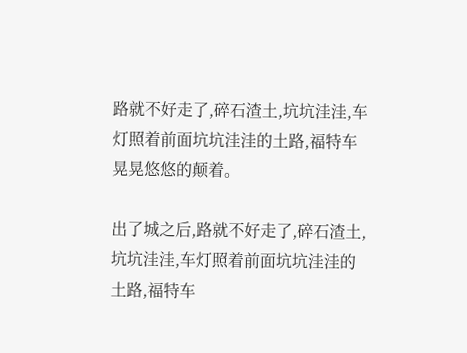路就不好走了,碎石渣土,坑坑洼洼,车灯照着前面坑坑洼洼的土路,福特车晃晃悠悠的颠着。

出了城之后,路就不好走了,碎石渣土,坑坑洼洼,车灯照着前面坑坑洼洼的土路,福特车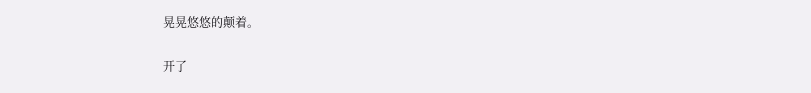晃晃悠悠的颠着。

开了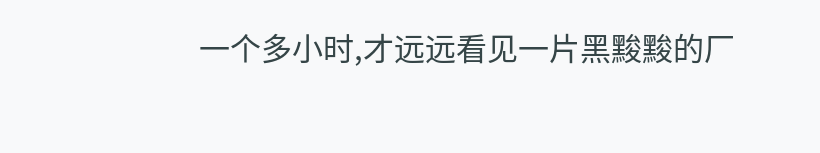一个多小时,才远远看见一片黑黢黢的厂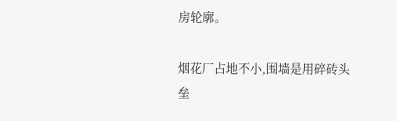房轮廓。

烟花厂占地不小,围墙是用碎砖头垒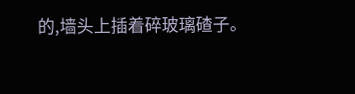的,墙头上插着碎玻璃碴子。